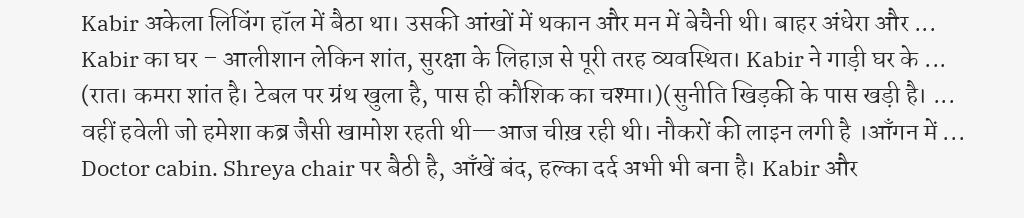Kabir अकेला लिविंग हॉल में बैठा था। उसकी आंखों में थकान और मन में बेचैनी थी। बाहर अंधेरा और ...
Kabir का घर – आलीशान लेकिन शांत, सुरक्षा के लिहाज़ से पूरी तरह व्यवस्थित। Kabir ने गाड़ी घर के ...
(रात। कमरा शांत है। टेबल पर ग्रंथ खुला है, पास ही कौशिक का चश्मा।)(सुनीति खिड़की के पास खड़ी है। ...
वहीं हवेली जो हमेशा कब्र जैसी खामोश रहती थी—आज चीख़ रही थी। नौकरों की लाइन लगी है ।आँगन में ...
Doctor cabin. Shreya chair पर बैठी है, आँखें बंद, हल्का दर्द अभी भी बना है। Kabir और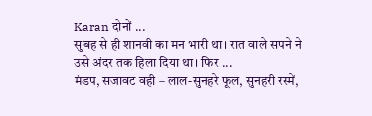Karan दोनों ...
सुबह से ही शानवी का मन भारी था। रात वाले सपने ने उसे अंदर तक हिला दिया था। फिर ...
मंडप, सजावट वही – लाल-सुनहरे फूल, सुनहरी रस्में,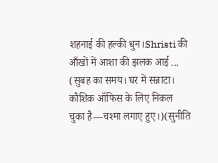शहनाई की हल्की धुन।Shristi की आँखों में आशा की झलक आई ...
(सुबह का समय। घर में सन्नाटा। कौशिक ऑफिस के लिए निकल चुका है—चश्मा लगाए हुए।)(सुनीति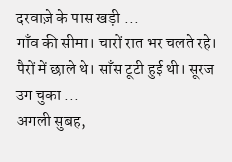दरवाज़े के पास खड़ी ...
गाँव की सीमा। चारों रात भर चलते रहे। पैरों में छाले थे। साँस टूटी हुई थी। सूरज उग चुका ...
अगली सुबह,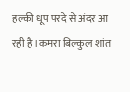हल्की धूप परदे से अंदर आ रही है।कमरा बिल्कुल शांत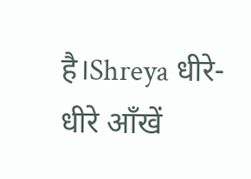है।Shreya धीरे-धीरे आँखें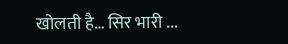खोलती है… सिर भारी ...